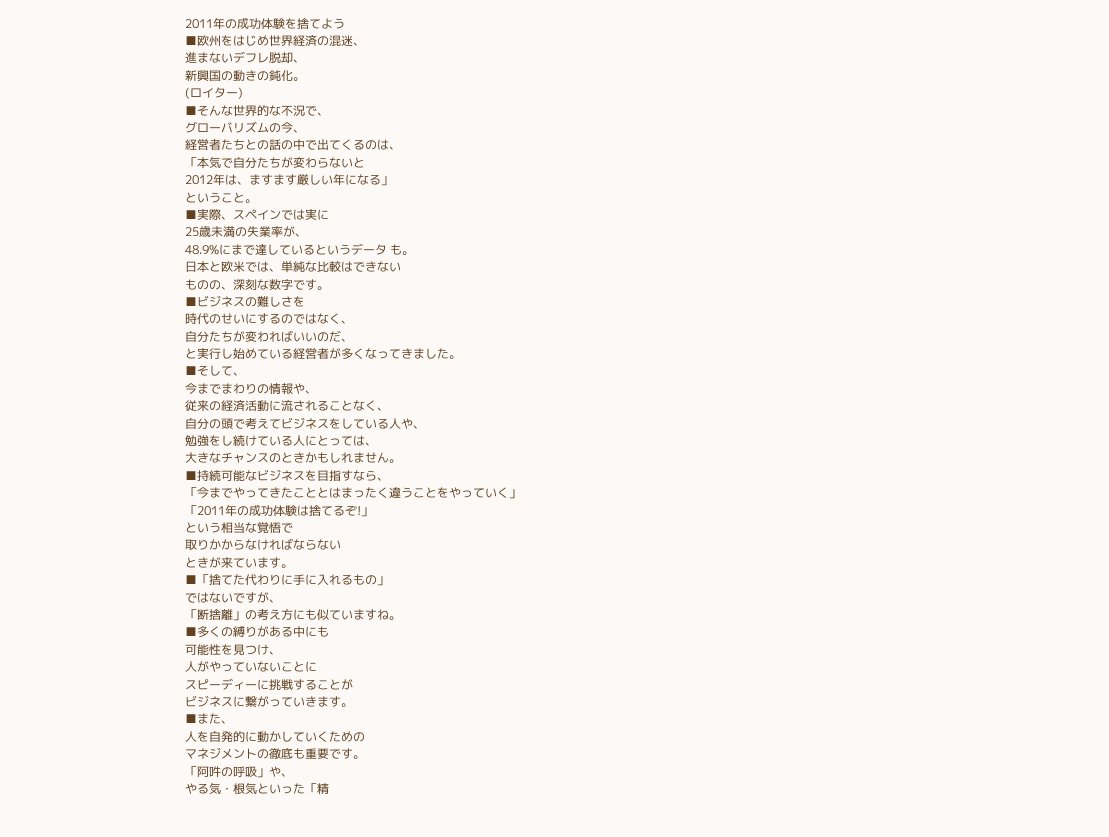2011年の成功体験を捨てよう
■欧州をはじめ世界経済の混迷、
進まないデフレ脱却、
新興国の動きの鈍化。
(ロイター)
■そんな世界的な不況で、
グローバリズムの今、
経営者たちとの話の中で出てくるのは、
「本気で自分たちが変わらないと
2012年は、ますます厳しい年になる」
ということ。
■実際、スペインでは実に
25歳未満の失業率が、
48.9%にまで達しているというデータ も。
日本と欧米では、単純な比較はできない
ものの、深刻な数字です。
■ビジネスの難しさを
時代のせいにするのではなく、
自分たちが変わればいいのだ、
と実行し始めている経営者が多くなってきました。
■そして、
今までまわりの情報や、
従来の経済活動に流されることなく、
自分の頭で考えてビジネスをしている人や、
勉強をし続けている人にとっては、
大きなチャンスのときかもしれません。
■持続可能なビジネスを目指すなら、
「今までやってきたこととはまったく違うことをやっていく」
「2011年の成功体験は捨てるぞ!」
という相当な覚悟で
取りかからなければならない
ときが来ています。
■「捨てた代わりに手に入れるもの」
ではないですが、
「断捨離」の考え方にも似ていますね。
■多くの縛りがある中にも
可能性を見つけ、
人がやっていないことに
スピーディーに挑戦することが
ビジネスに繋がっていきます。
■また、
人を自発的に動かしていくための
マネジメントの徹底も重要です。
「阿吽の呼吸」や、
やる気・根気といった「精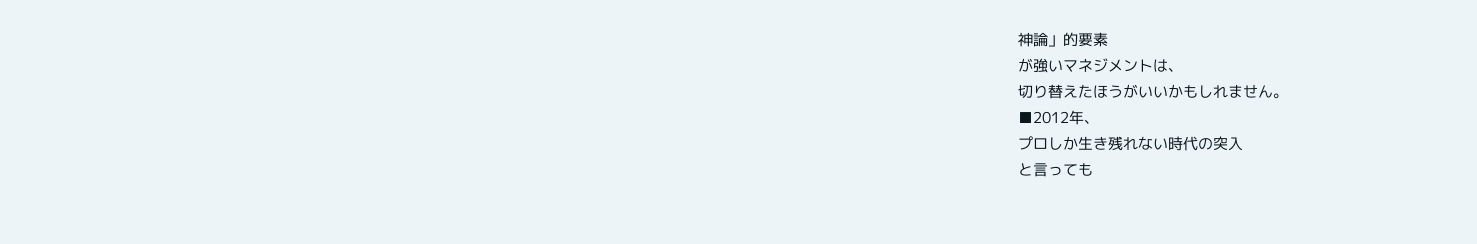神論」的要素
が強いマネジメントは、
切り替えたほうがいいかもしれません。
■2012年、
プロしか生き残れない時代の突入
と言っても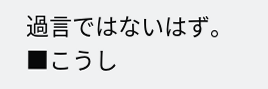過言ではないはず。
■こうし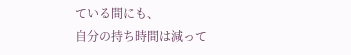ている間にも、
自分の持ち時間は減って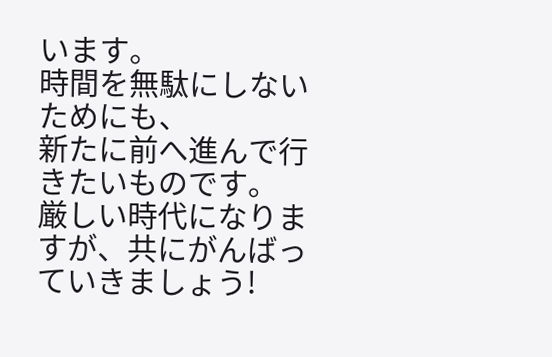います。
時間を無駄にしないためにも、
新たに前へ進んで行きたいものです。
厳しい時代になりますが、共にがんばっていきましょう!